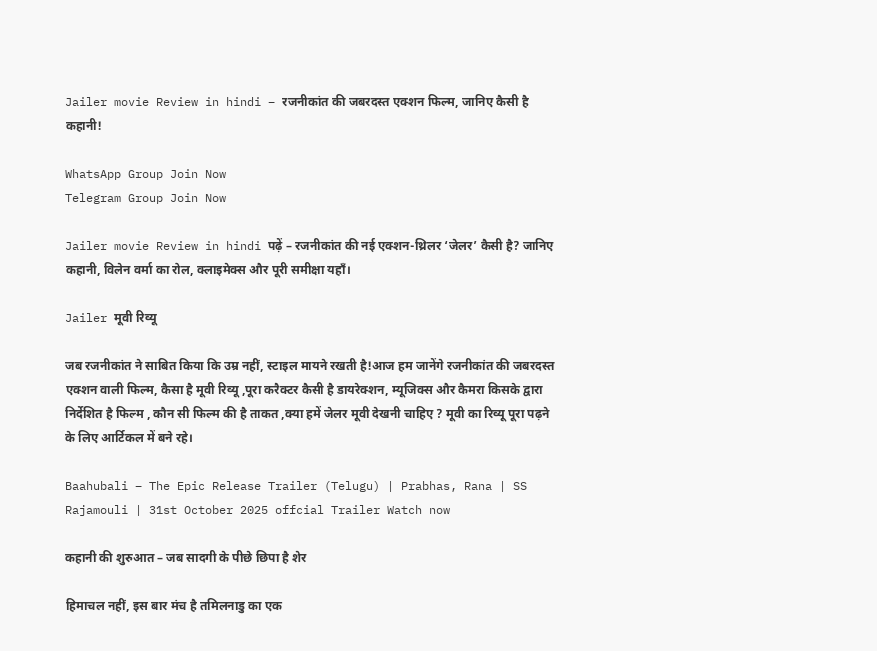Jailer movie Review in hindi – रजनीकांत की जबरदस्त एक्शन फिल्म, जानिए कैसी है कहानी!

WhatsApp Group Join Now
Telegram Group Join Now

Jailer movie Review in hindi पढ़ें – रजनीकांत की नई एक्शन-थ्रिलर ‘जेलर’ कैसी है? जानिए कहानी, विलेन वर्मा का रोल, क्लाइमेक्स और पूरी समीक्षा यहाँ।

Jailer मूवी रिव्यू

जब रजनीकांत ने साबित किया कि उम्र नहीं, स्टाइल मायने रखती है!आज हम जानेंगे रजनीकांत की जबरदस्त एक्शन वाली फिल्म, कैसा है मूवी रिव्यू ,पूरा करैक्टर कैसी है डायरेक्शन, म्यूजिक्स और कैमरा किसके द्वारा निर्देशित है फिल्म , कौन सी फिल्म की है ताकत ,क्या हमें जेलर मूवी देखनी चाहिए ? मूवी का रिव्यू पूरा पढ़ने के लिए आर्टिकल में बने रहे।

Baahubali – The Epic Release Trailer (Telugu) | Prabhas, Rana | SS Rajamouli | 31st October 2025 offcial Trailer Watch now

कहानी की शुरुआत – जब सादगी के पीछे छिपा है शेर

हिमाचल नहीं, इस बार मंच है तमिलनाडु का एक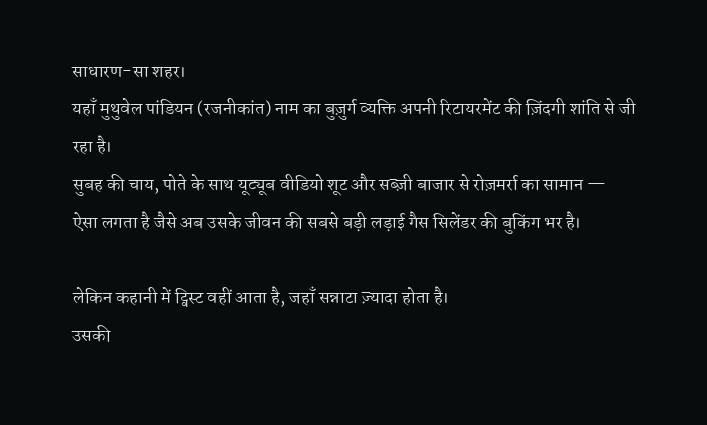साधारण-सा शहर।
यहाँ मुथुवेल पांडियन (रजनीकांत) नाम का बुज़ुर्ग व्यक्ति अपनी रिटायरमेंट की ज़िंदगी शांति से जी रहा है।
सुबह की चाय, पोते के साथ यूट्यूब वीडियो शूट और सब्ज़ी बाजार से रोज़मर्रा का सामान —
ऐसा लगता है जैसे अब उसके जीवन की सबसे बड़ी लड़ाई गैस सिलेंडर की बुकिंग भर है।

लेकिन कहानी में ट्विस्ट वहीं आता है, जहाँ सन्नाटा ज़्यादा होता है।
उसकी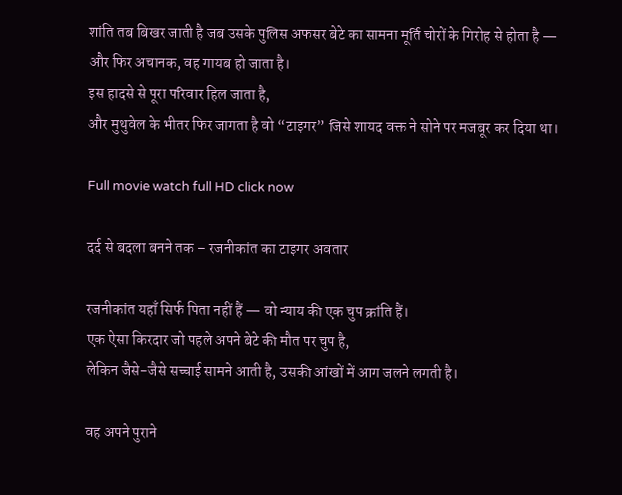शांति तब बिखर जाती है जब उसके पुलिस अफसर बेटे का सामना मूर्ति चोरों के गिरोह से होता है —
और फिर अचानक, वह गायब हो जाता है।
इस हादसे से पूरा परिवार हिल जाता है,
और मुथुवेल के भीतर फिर जागता है वो “टाइगर” जिसे शायद वक्त ने सोने पर मजबूर कर दिया था।

Full movie watch full HD click now

दर्द से बदला बनने तक – रजनीकांत का टाइगर अवतार

रजनीकांत यहाँ सिर्फ पिता नहीं हैं — वो न्याय की एक चुप क्रांति हैं।
एक ऐसा किरदार जो पहले अपने बेटे की मौत पर चुप है,
लेकिन जैसे-जैसे सच्चाई सामने आती है, उसकी आंखों में आग जलने लगती है।

वह अपने पुराने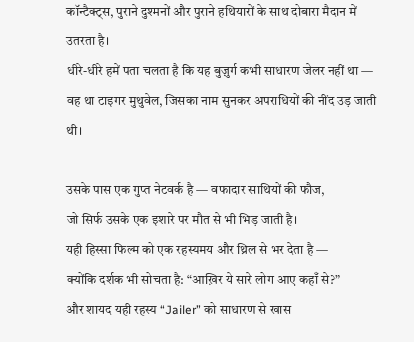कॉन्टैक्ट्स, पुराने दुश्मनों और पुराने हथियारों के साथ दोबारा मैदान में उतरता है।
धीरे-धीरे हमें पता चलता है कि यह बुज़ुर्ग कभी साधारण जेलर नहीं था —
वह था टाइगर मुथुवेल, जिसका नाम सुनकर अपराधियों की नींद उड़ जाती थी।

उसके पास एक गुप्त नेटवर्क है — वफादार साथियों की फौज,
जो सिर्फ उसके एक इशारे पर मौत से भी भिड़ जाती है।
यही हिस्सा फिल्म को एक रहस्यमय और थ्रिल से भर देता है —
क्योंकि दर्शक भी सोचता है: “आख़िर ये सारे लोग आए कहाँ से?”
और शायद यही रहस्य “Jailer” को साधारण से खास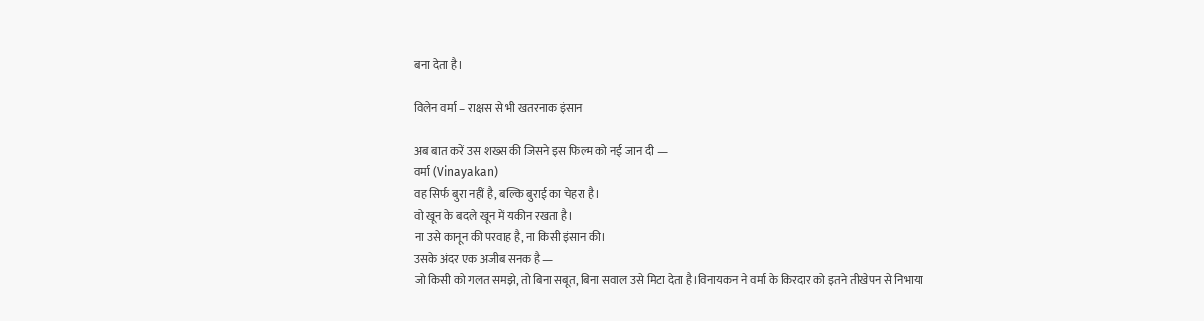बना देता है।

विलेन वर्मा – राक्षस से भी खतरनाक इंसान

अब बात करें उस शख्स की जिसने इस फिल्म को नई जान दी —
वर्मा (Vinayakan)
वह सिर्फ बुरा नहीं है, बल्कि बुराई का चेहरा है।
वो खून के बदले खून में यकीन रखता है।
ना उसे कानून की परवाह है, ना किसी इंसान की।
उसके अंदर एक अजीब सनक है —
जो किसी को गलत समझे, तो बिना सबूत, बिना सवाल उसे मिटा देता है।विनायकन ने वर्मा के किरदार को इतने तीखेपन से निभाया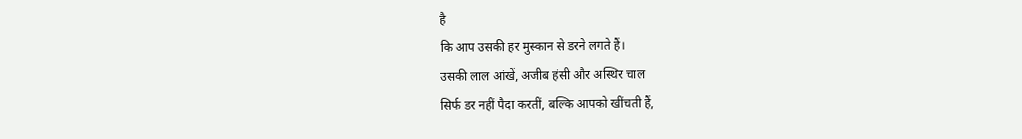है
कि आप उसकी हर मुस्कान से डरने लगते हैं।
उसकी लाल आंखें, अजीब हंसी और अस्थिर चाल
सिर्फ डर नहीं पैदा करतीं, बल्कि आपको खींचती हैं,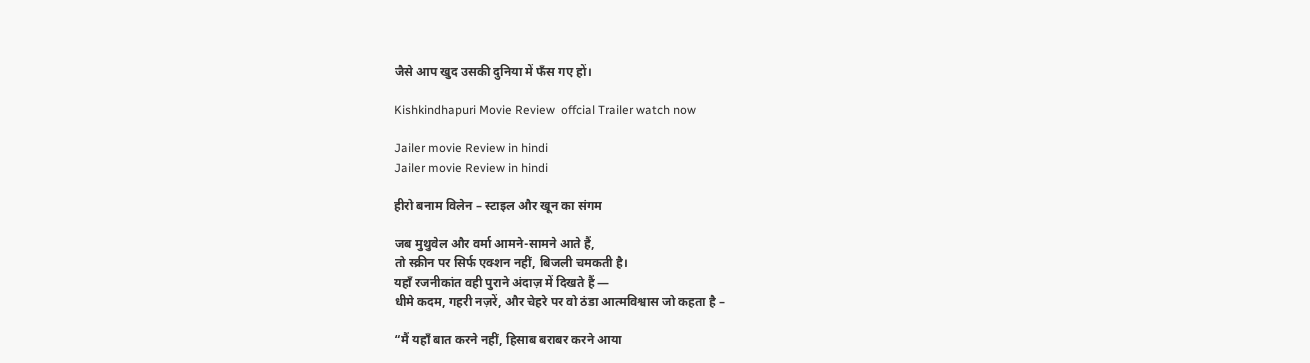जैसे आप खुद उसकी दुनिया में फँस गए हों।

Kishkindhapuri Movie Review  offcial Trailer watch now

Jailer movie Review in hindi
Jailer movie Review in hindi

हीरो बनाम विलेन – स्टाइल और खून का संगम

जब मुथुवेल और वर्मा आमने-सामने आते हैं,
तो स्क्रीन पर सिर्फ एक्शन नहीं, बिजली चमकती है।
यहाँ रजनीकांत वही पुराने अंदाज़ में दिखते हैं —
धीमे कदम, गहरी नज़रें, और चेहरे पर वो ठंडा आत्मविश्वास जो कहता है –

“मैं यहाँ बात करने नहीं, हिसाब बराबर करने आया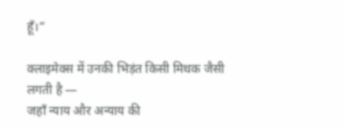हूँ।”

क्लाइमेक्स में उनकी भिड़ंत किसी मिथक जैसी लगती है —
जहाँ न्याय और अन्याय की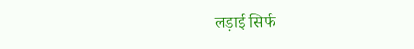लड़ाई सिर्फ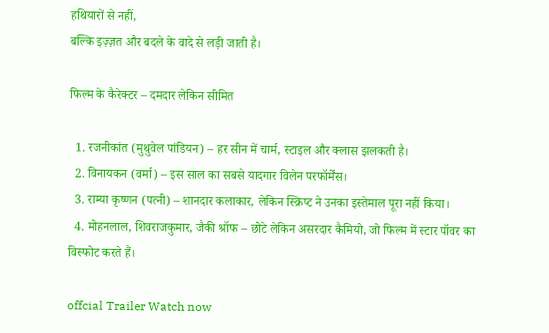हथियारों से नहीं,
बल्कि इज़्ज़त और बदले के वादे से लड़ी जाती है।

फिल्म के कैरेक्टर – दमदार लेकिन सीमित

  1. रजनीकांत (मुथुवेल पांडियन) – हर सीन में चार्म, स्टाइल और क्लास झलकती है।
  2. विनायकन (वर्मा) – इस साल का सबसे यादगार विलेन परफॉर्मेंस।
  3. राम्या कृष्णन (पत्नी) – शानदार कलाकार, लेकिन स्क्रिप्ट ने उनका इस्तेमाल पूरा नहीं किया।
  4. मोहनलाल, शिवराजकुमार, जैकी श्रॉफ – छोटे लेकिन असरदार कैमियो, जो फिल्म में स्टार पॉवर का विस्फोट करते हैं।

offcial Trailer Watch now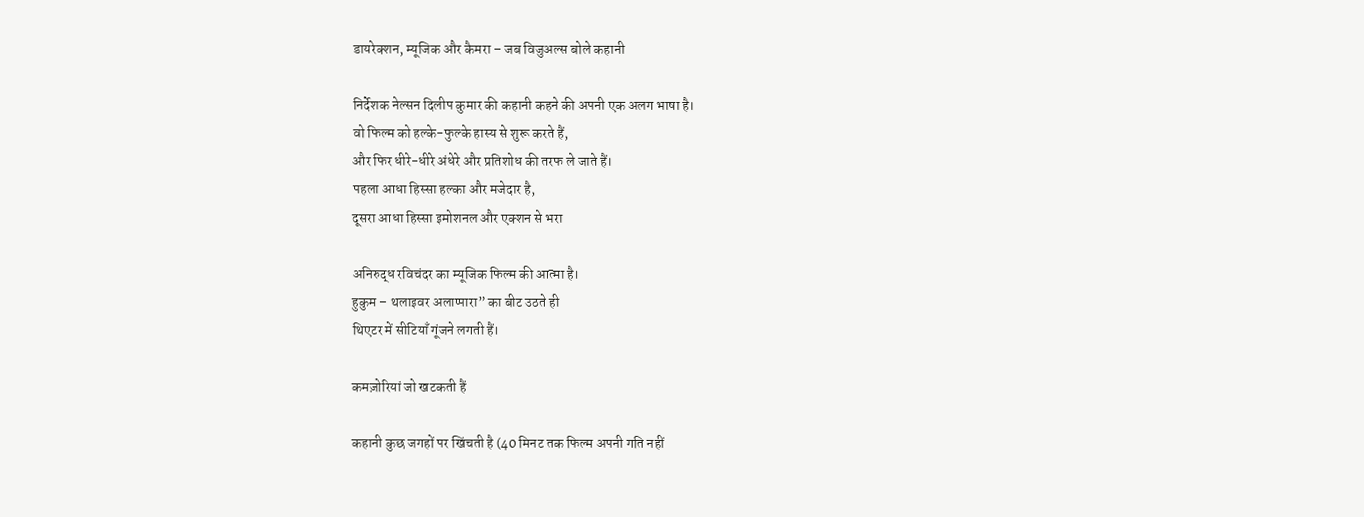डायरेक्शन, म्यूजिक और कैमरा – जब विजुअल्स बोले कहानी

निर्देशक नेल्सन दिलीप कुमार की कहानी कहने की अपनी एक अलग भाषा है।
वो फिल्म को हल्के-फुल्के हास्य से शुरू करते हैं,
और फिर धीरे-धीरे अंधेरे और प्रतिशोध की तरफ ले जाते हैं।
पहला आधा हिस्सा हल्का और मजेदार है,
दूसरा आधा हिस्सा इमोशनल और एक्शन से भरा

अनिरुद्ध रविचंदर का म्यूजिक फिल्म की आत्मा है।
हुकुम – थलाइवर अलाप्पारा” का बीट उठते ही
थिएटर में सीटियाँ गूंजने लगती हैं।

कमज़ोरियां जो खटकती हैं

कहानी कुछ जगहों पर खिंचती है (40 मिनट तक फिल्म अपनी गति नहीं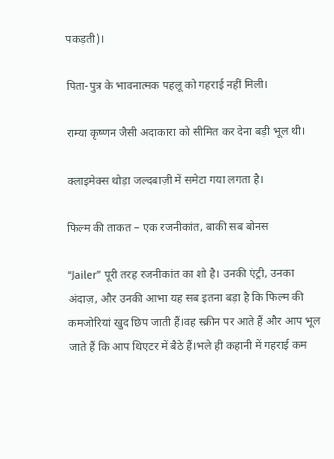पकड़ती)।

पिता-पुत्र के भावनात्मक पहलू को गहराई नहीं मिली।

राम्या कृष्णन जैसी अदाकारा को सीमित कर देना बड़ी भूल थी।

क्लाइमेक्स थोड़ा जल्दबाज़ी में समेटा गया लगता है।

फिल्म की ताकत – एक रजनीकांत, बाकी सब बोनस

“Jailer” पूरी तरह रजनीकांत का शो है। उनकी एंट्री, उनका अंदाज़, और उनकी आभा यह सब इतना बड़ा है कि फिल्म की कमजोरियां खुद छिप जाती हैं।वह स्क्रीन पर आते हैं और आप भूल जाते हैं कि आप थिएटर में बैठे हैं।भले ही कहानी में गहराई कम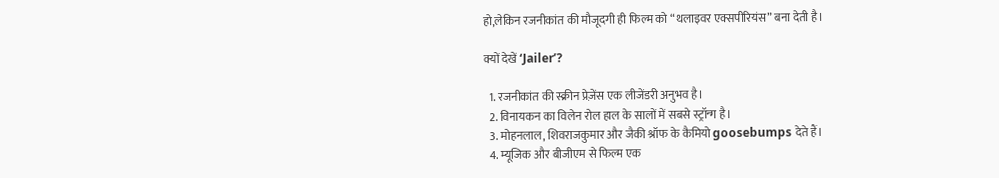हो,लेकिन रजनीकांत की मौजूदगी ही फिल्म को “थलाइवर एक्सपीरियंस” बना देती है।

क्यों देखें ‘Jailer’?

  1. रजनीकांत की स्क्रीन प्रेज़ेंस एक लीजेंडरी अनुभव है।
  2. विनायकन का विलेन रोल हाल के सालों में सबसे स्ट्रॉन्ग है।
  3. मोहनलाल, शिवराजकुमार और जैकी श्रॉफ के कैमियो goosebumps देते हैं।
  4. म्यूजिक और बीजीएम से फिल्म एक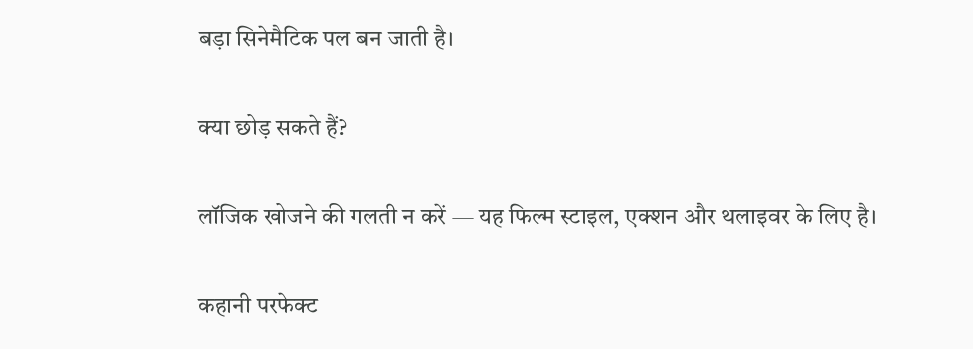बड़ा सिनेमैटिक पल बन जाती है।

क्या छोड़ सकते हैं?

लॉजिक खोजने की गलती न करें — यह फिल्म स्टाइल, एक्शन और थलाइवर के लिए है।

कहानी परफेक्ट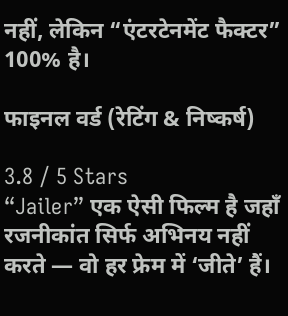नहीं, लेकिन “एंटरटेनमेंट फैक्टर” 100% है।

फाइनल वर्ड (रेटिंग & निष्कर्ष)

3.8 / 5 Stars
“Jailer” एक ऐसी फिल्म है जहाँ रजनीकांत सिर्फ अभिनय नहीं करते — वो हर फ्रेम में ‘जीते’ हैं।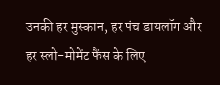उनकी हर मुस्कान, हर पंच डायलॉग और हर स्लो-मोमेंट फैंस के लिए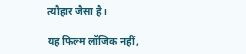त्यौहार जैसा है।

यह फिल्म लॉजिक नहीं,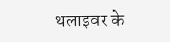थलाइवर के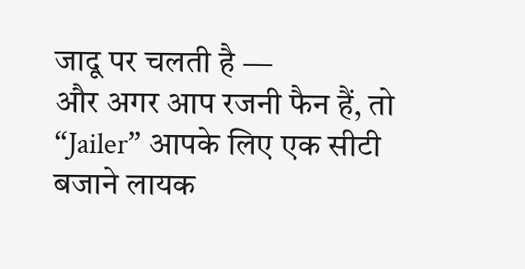जादू पर चलती है —
और अगर आप रजनी फैन हैं, तो “Jailer” आपके लिए एक सीटी बजाने लायक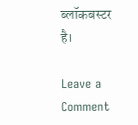ब्लॉकबस्टर है।

Leave a Comment